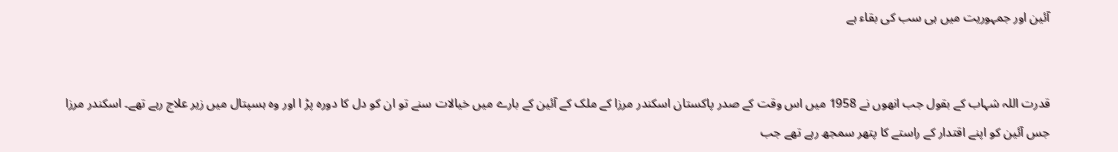آئین اور جمہوریت میں ہی سب کی بقاء ہے


قدرت اللہ شہاب کے بقول جب انھوں نے 1958 میں اس وقت کے صدر پاکستان اسکندر مرزا کے ملک کے آئین کے بارے میں خیالات سنے تو ان کو دل کا دورہ پڑ ا اور وہ ہسپتال میں زیر علاج رہے تھے۔ اسکندر مرزا جس آئین کو اپنے اقتدار کے راستے کا پتھر سمجھ رہے تھے جب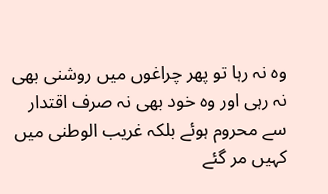وہ نہ رہا تو پھر چراغوں میں روشنی بھی نہ رہی اور وہ خود بھی نہ صرف اقتدار سے محروم ہوئے بلکہ غریب الوطنی میں کہیں مر گئے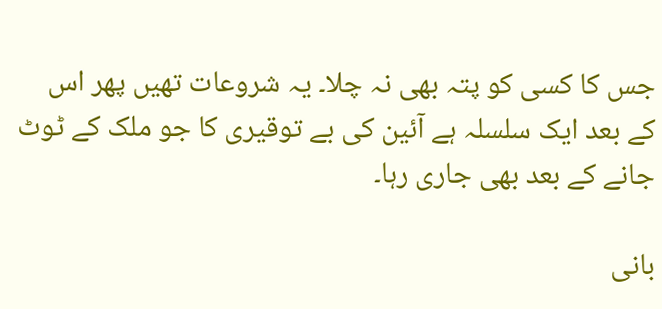جس کا کسی کو پتہ بھی نہ چلا۔ یہ شروعات تھیں پھر اس کے بعد ایک سلسلہ ہے آئین کی بے توقیری کا جو ملک کے ٹوٹ جانے کے بعد بھی جاری رہا۔

بانی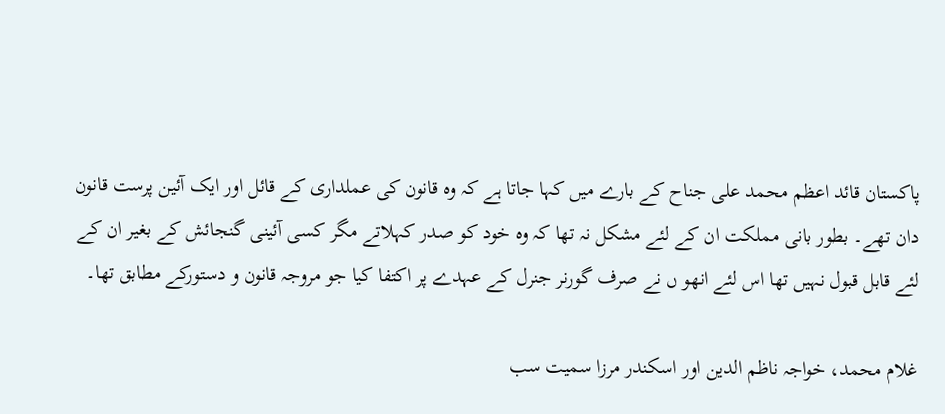پاکستان قائد اعظم محمد علی جناح کے بارے میں کہا جاتا ہے کہ وہ قانون کی عملداری کے قائل اور ایک آئین پرست قانون دان تھے۔ بطور بانی مملکت ان کے لئے مشکل نہ تھا کہ وہ خود کو صدر کہلاتے مگر کسی آئینی گنجائش کے بغیر ان کے لئے قابل قبول نہیں تھا اس لئے انھو ں نے صرف گورنر جنرل کے عہدے پر اکتفا کیا جو مروجہ قانون و دستورکے مطابق تھا۔

غلام محمد، خواجہ ناظم الدین اور اسکندر مرزا سمیت سب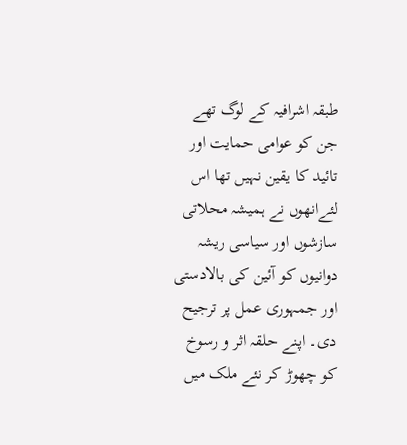طبقہ اشرافیہ کے لوگ تھے جن کو عوامی حمایت اور تائید کا یقین نہیں تھا اس لئےانھوں نے ہمیشہ محلاتی سازشوں اور سیاسی ریشہ دوانیوں کو آئین کی بالادستی اور جمہوری عمل پر ترجیح دی۔ اپنے حلقہ اثر و رسوخ کو چھوڑ کر نئے ملک میں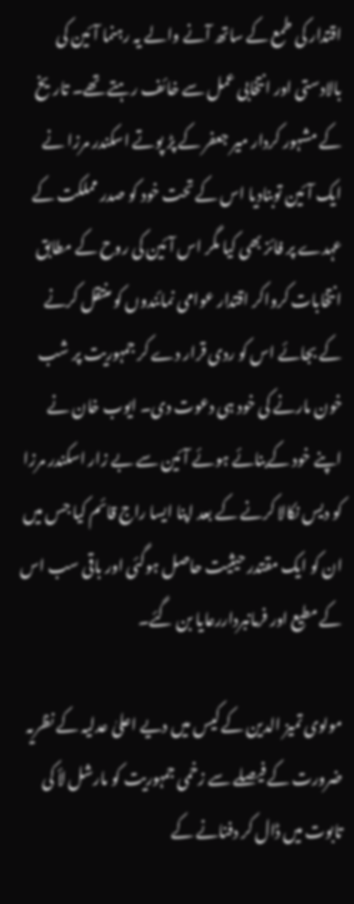اقتدار کی طمع کے ساتھ آنے والے یہ رہنما آئین کی بالادستی اور انتخابی عمل سے خائف رہتے تھے۔ تاریخ کے مشہور کردار میر جعفر کے پڑ پوتے اسکندر مرزا نے ایک آئین توبنادیا اس کے تحت خود کو صدر مملکت کے عہدے پر فائز بھی کیا مگر اس آئین کی روح کے مطابق انتخابات کرواکر اقتدار عوامی نمائندوں کو منتقل کرنے کے بجائے اس کو ردی قرار دے کر جمہوریت پر شب خون مارنے کی خود ہی دعوت دی۔ ایوب خان نے اپنے خود کےبنائے ہوئے آئین سے بے زار اسکندر مرزا کو دیس نکالا کرنے کے بعد اپنا ایسا راج قائم کیا جس میں ان کو ایک مقتدر حیثیت حاصل ہوگئی اور باقی سب اس کے مطیع اور فرمانبرداررعایا بن گئے۔

مولوی تمیز الدین کے کیس میں دیے اعلیٰ عدلیہ کے نظریہ ضرورت کے فیصلے سے زخمی جمہوریت کو مارشل لأ کی تابوت میں ڈال کر دفنانے کے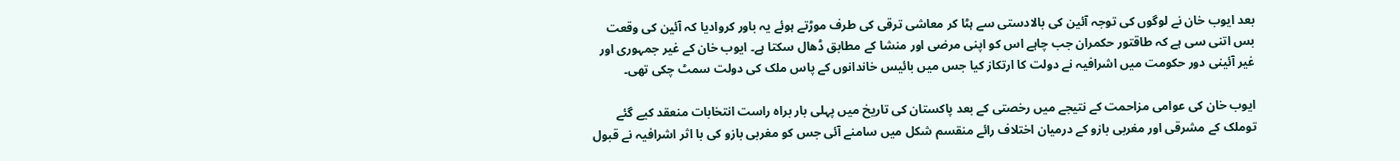بعد ایوب خان نے لوگوں کی توجہ آئین کی بالادستی سے ہٹا کر معاشی ترقی کی طرف موڑتے ہوئے یہ باور کروادیا کہ آئین کی وقعت بس اتنی سی ہے کہ طاقتور حکمران جب چاہے اس کو اپنی مرضی اور منشا کے مطابق ڈھال سکتا ہے۔ ایوب خان کے غیر جمہوری اور غیر آئینی دور حکومت میں اشرافیہ نے دولت کا ارتکاز کیا جس میں بائیس خاندانوں کے پاس ملک کی دولت سمٹ چکی تھی۔

ایوب خان کی عوامی مزاحمت کے نتیجے میں رخصتی کے بعد پاکستان کی تاریخ میں پہلی بار براہ راست انتخابات منعقد کیے گئے توملک کے مشرقی اور مغربی بازو کے درمیان اختلاف رائے منقسم شکل میں سامنے آئی جس کو مغربی بازو کی با اثر اشرافیہ نے قبول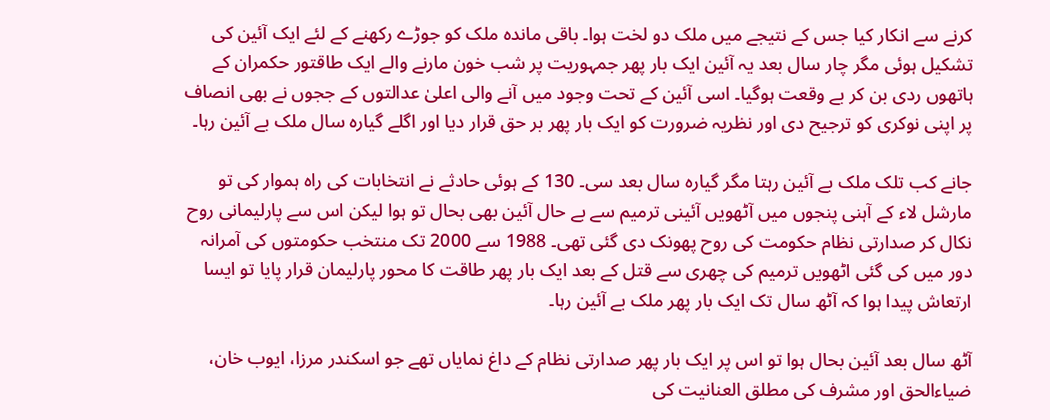کرنے سے انکار کیا جس کے نتیجے میں ملک دو لخت ہوا۔ باقی ماندہ ملک کو جوڑے رکھنے کے لئے ایک آئین کی تشکیل ہوئی مگر چار سال بعد یہ آئین ایک بار پھر جمہوریت پر شب خون مارنے والے ایک طاقتور حکمران کے ہاتھوں ردی بن کر بے وقعت ہوگیا۔ اسی آئین کے تحت وجود میں آنے والی اعلیٰ عدالتوں کے ججوں نے بھی انصاف پر اپنی نوکری کو ترجیح دی اور نظریہ ضرورت کو ایک بار پھر بر حق قرار دیا اور اگلے گیارہ سال ملک بے آئین رہا۔

جانے کب تلک ملک بے آئین رہتا مگر گیارہ سال بعد سی۔ 130 کے ہوئی حادثے نے انتخابات کی راہ ہموار کی تو مارشل لاء کے آہنی پنجوں میں آٹھویں آئینی ترمیم سے بے حال آئین بھی بحال تو ہوا لیکن اس سے پارلیمانی روح نکال کر صدارتی نظام حکومت کی روح پھونک دی گئی تھی۔ 1988 سے 2000 تک منتخب حکومتوں کی آمرانہ دور میں کی گئی اٹھویں ترمیم کی چھری سے قتل کے بعد ایک بار پھر طاقت کا محور پارلیمان قرار پایا تو ایسا ارتعاش پیدا ہوا کہ آٹھ سال تک ایک بار پھر ملک بے آئین رہا۔

آٹھ سال بعد آئین بحال ہوا تو اس پر ایک بار پھر صدارتی نظام کے داغ نمایاں تھے جو اسکندر مرزا، ایوب خان، ضیاءالحق اور مشرف کی مطلق العنانیت کی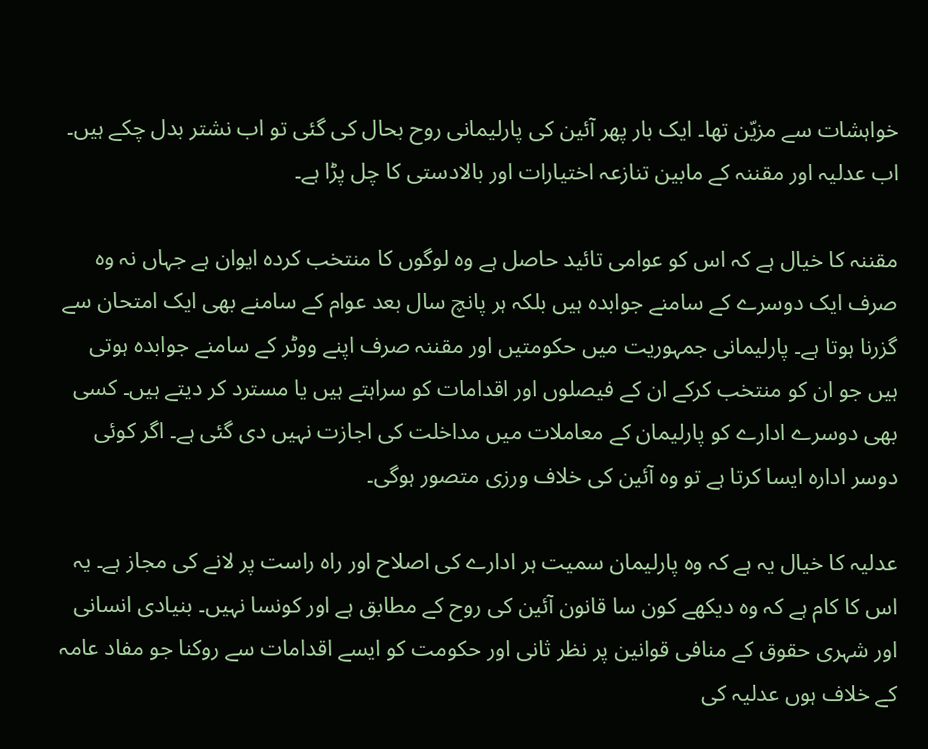خواہشات سے مزیّن تھا۔ ایک بار پھر آئین کی پارلیمانی روح بحال کی گئی تو اب نشتر بدل چکے ہیں۔ اب عدلیہ اور مقننہ کے مابین تنازعہ اختیارات اور بالادستی کا چل پڑا ہے۔

مقننہ کا خیال ہے کہ اس کو عوامی تائید حاصل ہے وہ لوگوں کا منتخب کردہ ایوان ہے جہاں نہ وہ صرف ایک دوسرے کے سامنے جوابدہ ہیں بلکہ ہر پانچ سال بعد عوام کے سامنے بھی ایک امتحان سے گزرنا ہوتا ہے۔ پارلیمانی جمہوریت میں حکومتیں اور مقننہ صرف اپنے ووٹر کے سامنے جوابدہ ہوتی ہیں جو ان کو منتخب کرکے ان کے فیصلوں اور اقدامات کو سراہتے ہیں یا مسترد کر دیتے ہیں۔ کسی بھی دوسرے ادارے کو پارلیمان کے معاملات میں مداخلت کی اجازت نہیں دی گئی ہے۔ اگر کوئی دوسر ادارہ ایسا کرتا ہے تو وہ آئین کی خلاف ورزی متصور ہوگی۔

عدلیہ کا خیال یہ ہے کہ وہ پارلیمان سمیت ہر ادارے کی اصلاح اور راہ راست پر لانے کی مجاز ہے۔ یہ اس کا کام ہے کہ وہ دیکھے کون سا قانون آئین کی روح کے مطابق ہے اور کونسا نہیں۔ بنیادی انسانی اور شہری حقوق کے منافی قوانین پر نظر ثانی اور حکومت کو ایسے اقدامات سے روکنا جو مفاد عامہ کے خلاف ہوں عدلیہ کی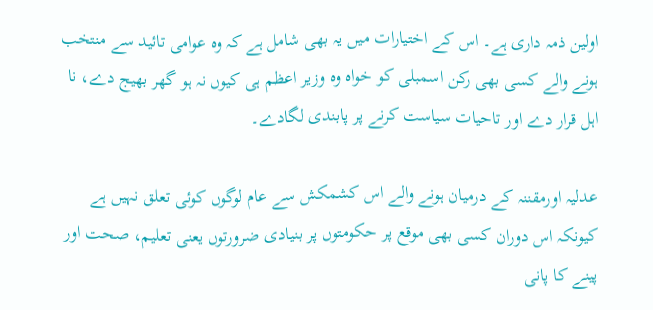اولین ذمہ داری ہے۔ اس کے اختیارات میں یہ بھی شامل ہے کہ وہ عوامی تائید سے منتخب ہونے والے کسی بھی رکن اسمبلی کو خواہ وہ وزیر اعظم ہی کیوں نہ ہو گھر بھیج دے، نا اہل قرار دے اور تاحیات سیاست کرنے پر پابندی لگادے۔

عدلیہ اورمقننہ کے درمیان ہونے والے اس کشمکش سے عام لوگوں کوئی تعلق نہیں ہے کیونکہ اس دوران کسی بھی موقع پر حکومتوں پر بنیادی ضرورتوں یعنی تعلیم، صحت اور پینے کا پانی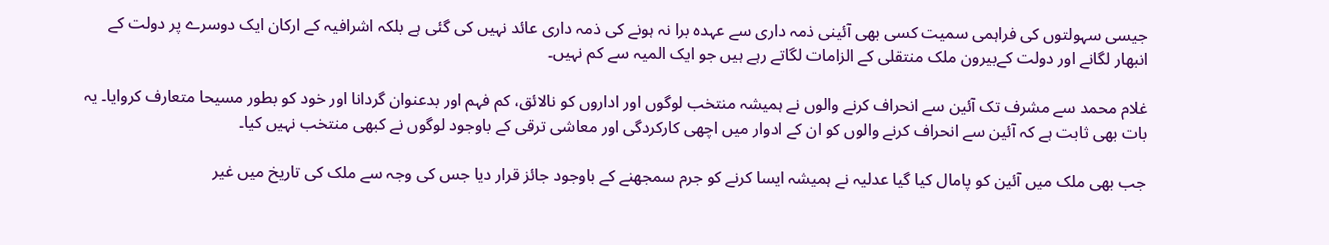جیسی سہولتوں کی فراہمی سمیت کسی بھی آئینی ذمہ داری سے عہدہ برا نہ ہونے کی ذمہ داری عائد نہیں کی گئی ہے بلکہ اشرافیہ کے ارکان ایک دوسرے پر دولت کے انبھار لگانے اور دولت کےبیرون ملک منتقلی کے الزامات لگاتے رہے ہیں جو ایک المیہ سے کم نہیں۔

غلام محمد سے مشرف تک آئین سے انحراف کرنے والوں نے ہمیشہ منتخب لوگوں اور اداروں کو نالائق، کم فہم اور بدعنوان گردانا اور خود کو بطور مسیحا متعارف کروایا۔ یہ بات بھی ثابت ہے کہ آئین سے انحراف کرنے والوں کو ان کے ادوار میں اچھی کارکردگی اور معاشی ترقی کے باوجود لوگوں نے کبھی منتخب نہیں کیا۔

جب بھی ملک میں آئین کو پامال کیا گیا عدلیہ نے ہمیشہ ایسا کرنے کو جرم سمجھنے کے باوجود جائز قرار دیا جس کی وجہ سے ملک کی تاریخ میں غیر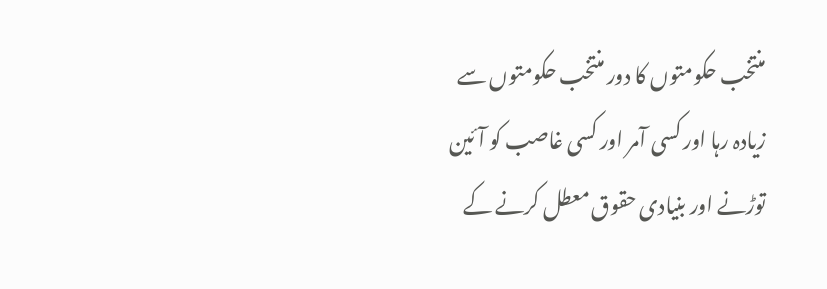منتخب حکومتوں کا دور منتخب حکومتوں سے زیادہ رہا اور کسی آمر اور کسی غاصب کو آئین توڑنے اور بنیادی حقوق معطل کرنے کے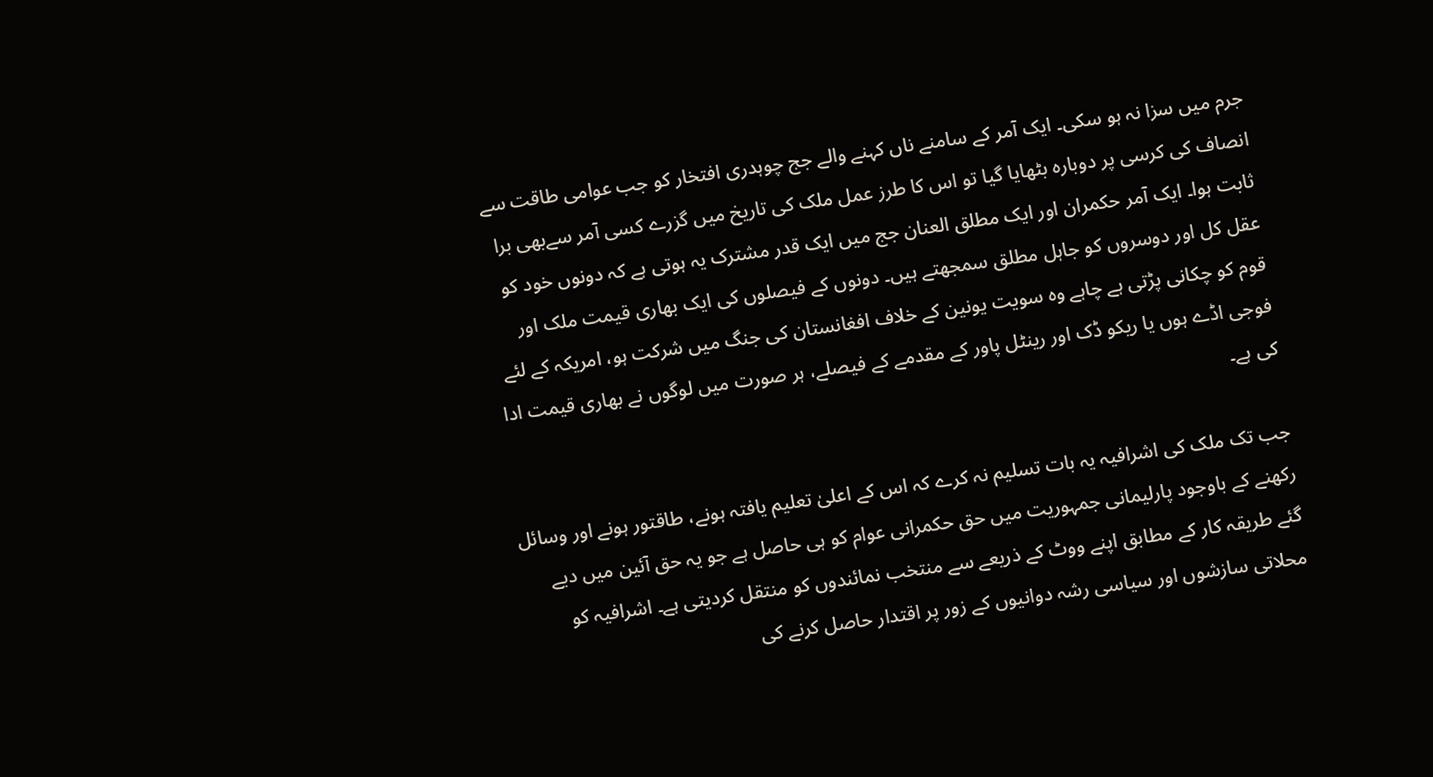جرم میں سزا نہ ہو سکی۔ ایک آمر کے سامنے ناں کہنے والے جج چوہدری افتخار کو جب عوامی طاقت سے انصاف کی کرسی پر دوبارہ بٹھایا گیا تو اس کا طرز عمل ملک کی تاریخ میں گزرے کسی آمر سےبھی برا ثابت ہوا۔ ایک آمر حکمران اور ایک مطلق العنان جج میں ایک قدر مشترک یہ ہوتی ہے کہ دونوں خود کو عقل کل اور دوسروں کو جاہل مطلق سمجھتے ہیں۔ دونوں کے فیصلوں کی ایک بھاری قیمت ملک اور قوم کو چکانی پڑتی ہے چاہے وہ سویت یونین کے خلاف افغانستان کی جنگ میں شرکت ہو، امریکہ کے لئے فوجی اڈے ہوں یا ریکو ڈک اور رینٹل پاور کے مقدمے کے فیصلے، ہر صورت میں لوگوں نے بھاری قیمت ادا کی ہے۔

جب تک ملک کی اشرافیہ یہ بات تسلیم نہ کرے کہ اس کے اعلیٰ تعلیم یافتہ ہونے، طاقتور ہونے اور وسائل رکھنے کے باوجود پارلیمانی جمہوریت میں حق حکمرانی عوام کو ہی حاصل ہے جو یہ حق آئین میں دیے گئے طریقہ کار کے مطابق اپنے ووٹ کے ذریعے سے منتخب نمائندوں کو منتقل کردیتی ہے۔ اشرافیہ کو محلاتی سازشوں اور سیاسی رشہ دوانیوں کے زور پر اقتدار حاصل کرنے کی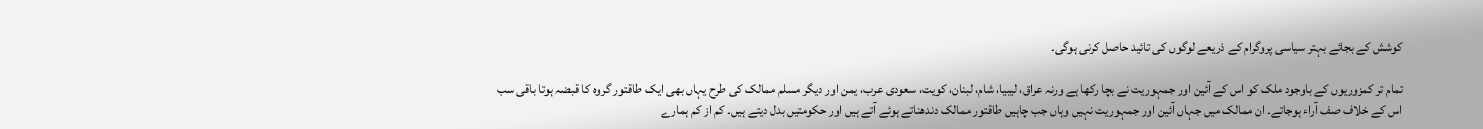کوشش کے بجائے بہتر سیاسی پروگرام کے ذریعے لوگوں کی تائید حاصل کرنی ہوگی۔

تمام تر کمزوریوں کے باوجود ملک کو اس کے آئین اور جمہوریت نے بچا رکھا ہے ورنہ عراق، لیبیا، شام، لبنان، کویت، سعودی عرب، یمن اور دیگر مسلم ممالک کی طرح یہاں بھی ایک طاقتور گروہ کا قبضہ ہوتا باقی سب اس کے خلاف صف آراء ہوجاتے۔ ان ممالک میں جہاں آئین اور جمہوریت نہیں وہاں جب چاہیں طاقتور ممالک دندھناتے ہوئے آتے ہیں اور حکومتیں بدل دیتے ہیں۔ کم از کم ہمارے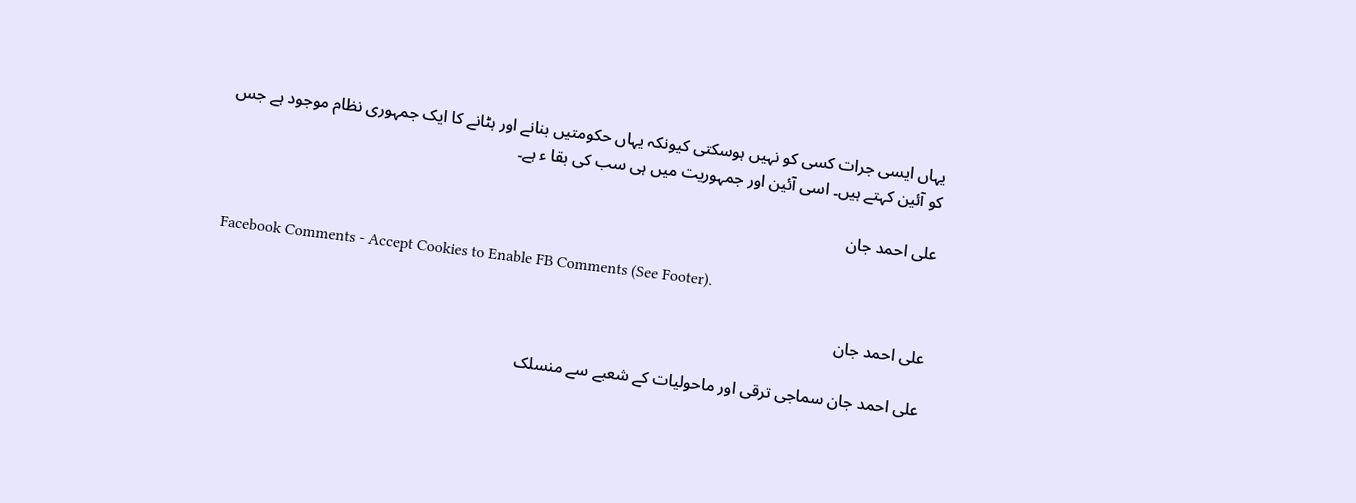یہاں ایسی جرات کسی کو نہیں ہوسکتی کیونکہ یہاں حکومتیں بنانے اور ہٹانے کا ایک جمہوری نظام موجود ہے جس کو آئین کہتے ہیں۔ اسی آئین اور جمہوریت میں ہی سب کی بقا ء ہے۔

علی احمد جان

Facebook Comments - Accept Cookies to Enable FB Comments (See Footer).

علی احمد جان

علی احمد جان سماجی ترقی اور ماحولیات کے شعبے سے منسلک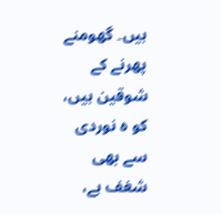ہیں۔ گھومنے پھرنے کے شوقین ہیں، کو ہ نوردی سے بھی شغف ہے،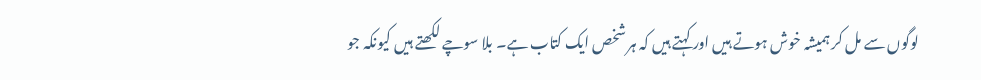لوگوں سے مل کر ہمیشہ خوش ہوتے ہیں اور کہتے ہیں کہ ہر شخص ایک کتاب ہے۔ بلا سوچے لکھتے ہیں کیونکہ جو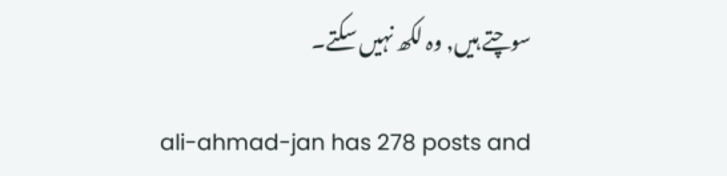سوچتے ہیں, وہ لکھ نہیں سکتے۔

ali-ahmad-jan has 278 posts and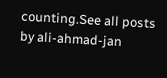counting.See all posts by ali-ahmad-jan